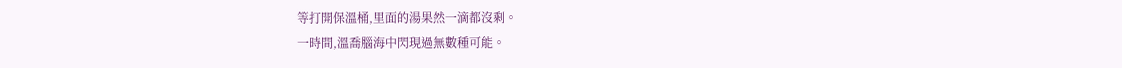等打開保溫桶,里面的湯果然一滴都沒剩。
一時間,溫喬腦海中閃現過無數種可能。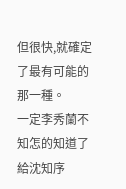但很快,就確定了最有可能的那一種。
一定李秀蘭不知怎的知道了給沈知序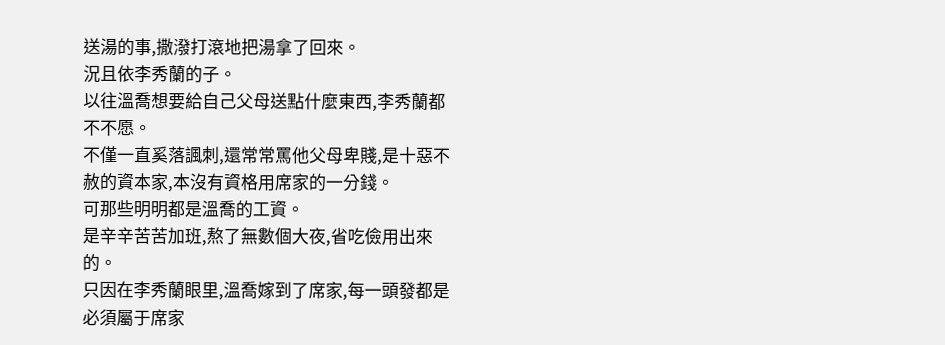送湯的事,撒潑打滾地把湯拿了回來。
況且依李秀蘭的子。
以往溫喬想要給自己父母送點什麼東西,李秀蘭都不不愿。
不僅一直奚落諷刺,還常常罵他父母卑賤,是十惡不赦的資本家,本沒有資格用席家的一分錢。
可那些明明都是溫喬的工資。
是辛辛苦苦加班,熬了無數個大夜,省吃儉用出來的。
只因在李秀蘭眼里,溫喬嫁到了席家,每一頭發都是必須屬于席家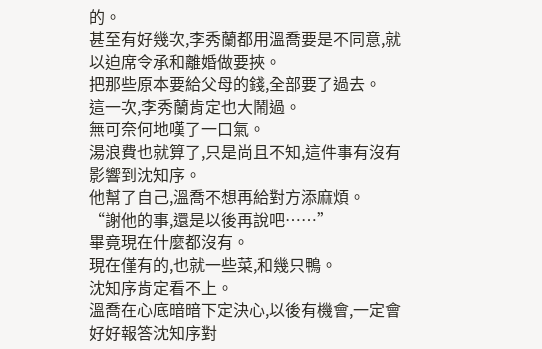的。
甚至有好幾次,李秀蘭都用溫喬要是不同意,就以迫席令承和離婚做要挾。
把那些原本要給父母的錢,全部要了過去。
這一次,李秀蘭肯定也大鬧過。
無可奈何地嘆了一口氣。
湯浪費也就算了,只是尚且不知,這件事有沒有影響到沈知序。
他幫了自己,溫喬不想再給對方添麻煩。
“謝他的事,還是以後再說吧……”
畢竟現在什麼都沒有。
現在僅有的,也就一些菜,和幾只鴨。
沈知序肯定看不上。
溫喬在心底暗暗下定決心,以後有機會,一定會好好報答沈知序對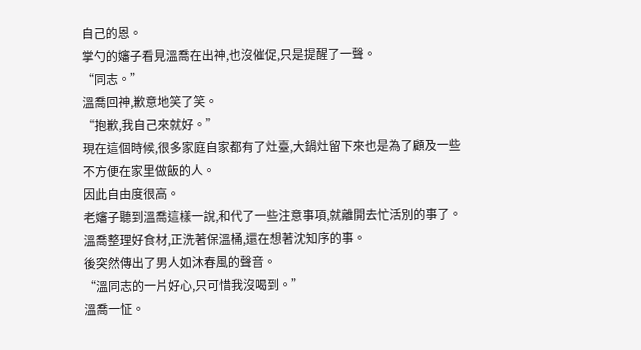自己的恩。
掌勺的嬸子看見溫喬在出神,也沒催促,只是提醒了一聲。
“同志。”
溫喬回神,歉意地笑了笑。
“抱歉,我自己來就好。”
現在這個時候,很多家庭自家都有了灶臺,大鍋灶留下來也是為了顧及一些不方便在家里做飯的人。
因此自由度很高。
老嬸子聽到溫喬這樣一說,和代了一些注意事項,就離開去忙活別的事了。
溫喬整理好食材,正洗著保溫桶,還在想著沈知序的事。
後突然傳出了男人如沐春風的聲音。
“溫同志的一片好心,只可惜我沒喝到。”
溫喬一怔。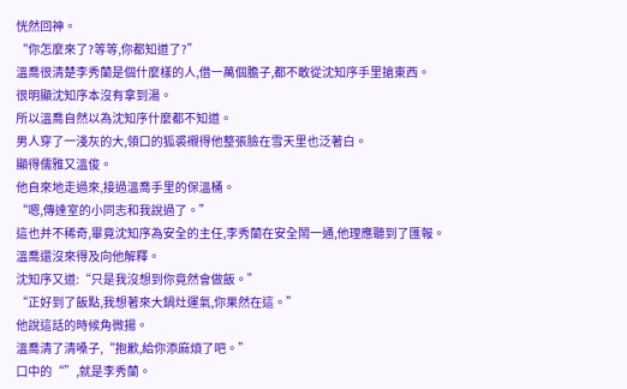恍然回神。
“你怎麼來了?等等,你都知道了?”
溫喬很清楚李秀蘭是個什麼樣的人,借一萬個膽子,都不敢從沈知序手里搶東西。
很明顯沈知序本沒有拿到湯。
所以溫喬自然以為沈知序什麼都不知道。
男人穿了一淺灰的大,領口的狐裘襯得他整張臉在雪天里也泛著白。
顯得儒雅又溫俊。
他自來地走過來,接過溫喬手里的保溫桶。
“嗯,傳達室的小同志和我說過了。”
這也并不稀奇,畢竟沈知序為安全的主任,李秀蘭在安全鬧一通,他理應聽到了匯報。
溫喬還沒來得及向他解釋。
沈知序又道:“只是我沒想到你竟然會做飯。”
“正好到了飯點,我想著來大鍋灶運氣,你果然在這。”
他說這話的時候角微揚。
溫喬清了清嗓子,“抱歉,給你添麻煩了吧。”
口中的“”,就是李秀蘭。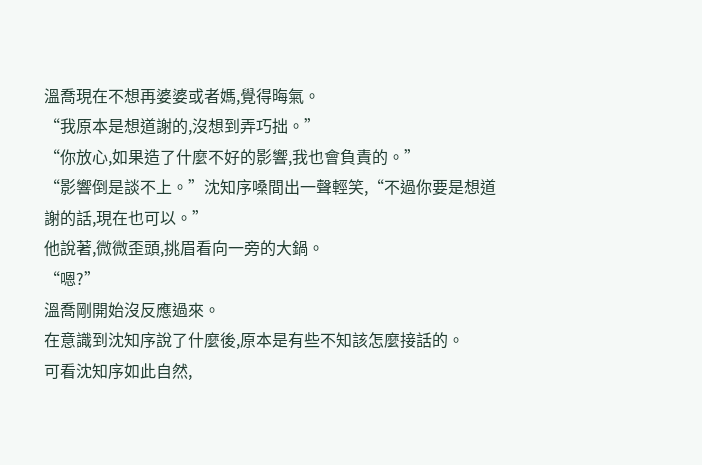溫喬現在不想再婆婆或者媽,覺得晦氣。
“我原本是想道謝的,沒想到弄巧拙。”
“你放心,如果造了什麼不好的影響,我也會負責的。”
“影響倒是談不上。”沈知序嗓間出一聲輕笑,“不過你要是想道謝的話,現在也可以。”
他說著,微微歪頭,挑眉看向一旁的大鍋。
“嗯?”
溫喬剛開始沒反應過來。
在意識到沈知序說了什麼後,原本是有些不知該怎麼接話的。
可看沈知序如此自然,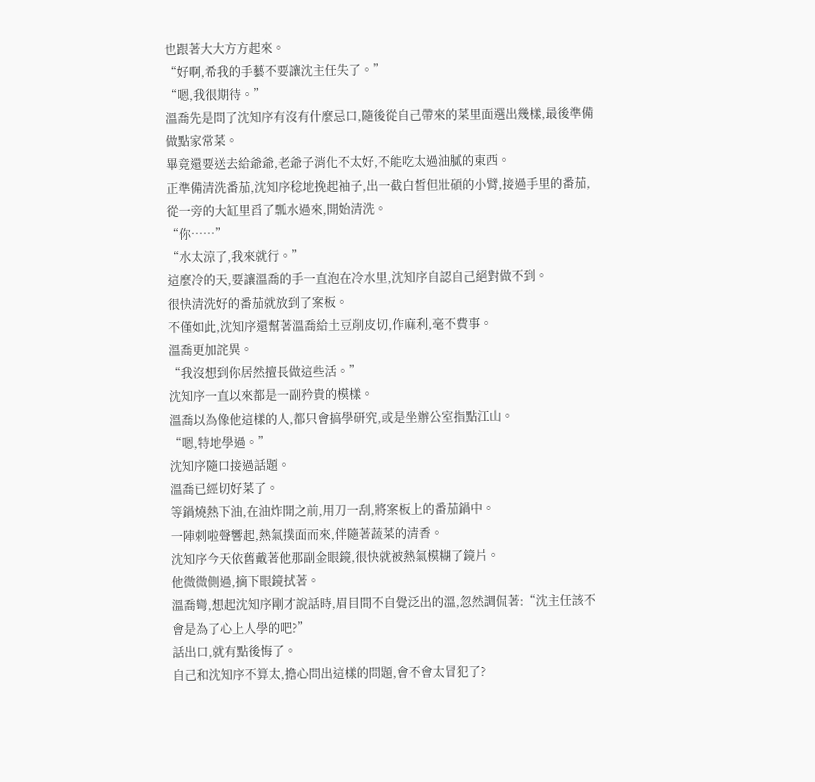也跟著大大方方起來。
“好啊,希我的手藝不要讓沈主任失了。”
“嗯,我很期待。”
溫喬先是問了沈知序有沒有什麼忌口,隨後從自己帶來的菜里面選出幾樣,最後準備做點家常菜。
畢竟還要送去給爺爺,老爺子消化不太好,不能吃太過油膩的東西。
正準備清洗番茄,沈知序稔地挽起袖子,出一截白皙但壯碩的小臂,接過手里的番茄,從一旁的大缸里舀了瓢水過來,開始清洗。
“你……”
“水太涼了,我來就行。”
這麼冷的天,要讓溫喬的手一直泡在冷水里,沈知序自認自己絕對做不到。
很快清洗好的番茄就放到了案板。
不僅如此,沈知序還幫著溫喬給土豆削皮切,作麻利,毫不費事。
溫喬更加詫異。
“我沒想到你居然擅長做這些活。”
沈知序一直以來都是一副矜貴的模樣。
溫喬以為像他這樣的人,都只會搞學研究,或是坐辦公室指點江山。
“嗯,特地學過。”
沈知序隨口接過話題。
溫喬已經切好菜了。
等鍋燒熱下油,在油炸開之前,用刀一刮,將案板上的番茄鍋中。
一陣刺啦聲響起,熱氣撲面而來,伴隨著蔬菜的清香。
沈知序今天依舊戴著他那副金眼鏡,很快就被熱氣模糊了鏡片。
他微微側過,摘下眼鏡拭著。
溫喬彎,想起沈知序剛才說話時,眉目間不自覺泛出的溫,忽然調侃著:“沈主任該不會是為了心上人學的吧?”
話出口,就有點後悔了。
自己和沈知序不算太,擔心問出這樣的問題,會不會太冒犯了?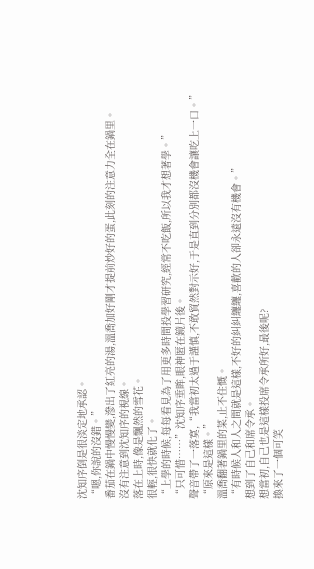沈知序倒是很淡定地承認。
“嗯,你說的沒錯。”
番茄在鍋中慢慢變,滲出了紅亮的湯,溫喬加好剛才提前炒好的蛋,此刻的注意力全在鍋里。
沒有注意到沈知序的視線。
落在上時,像是飄然的雪花。
很輕,很快就化了。
“上學的時候,每每看見為了用更多時間投學習研究,經常不吃飯,所以我才想著學。”
“只可惜……”沈知序垂眸,眼神匿在鏡片後。
聲音帶了一落寞,“我當初太過于謹慎,不敢貿然對示好,于是直到分別都沒機會讓吃上一口。”
“原來是這樣。”
溫喬翻著鍋里的菜,止不住慨。
“有時候人和人之間就是這樣,不好的糾糾纏纏,喜歡的人卻永遠沒有機會。”
想到了自己和席令承。
想當初,自己也是這樣投席令承所好,最後呢?
換來了一個可笑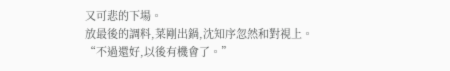又可悲的下場。
放最後的調料,菜剛出鍋,沈知序忽然和對視上。
“不過還好,以後有機會了。”